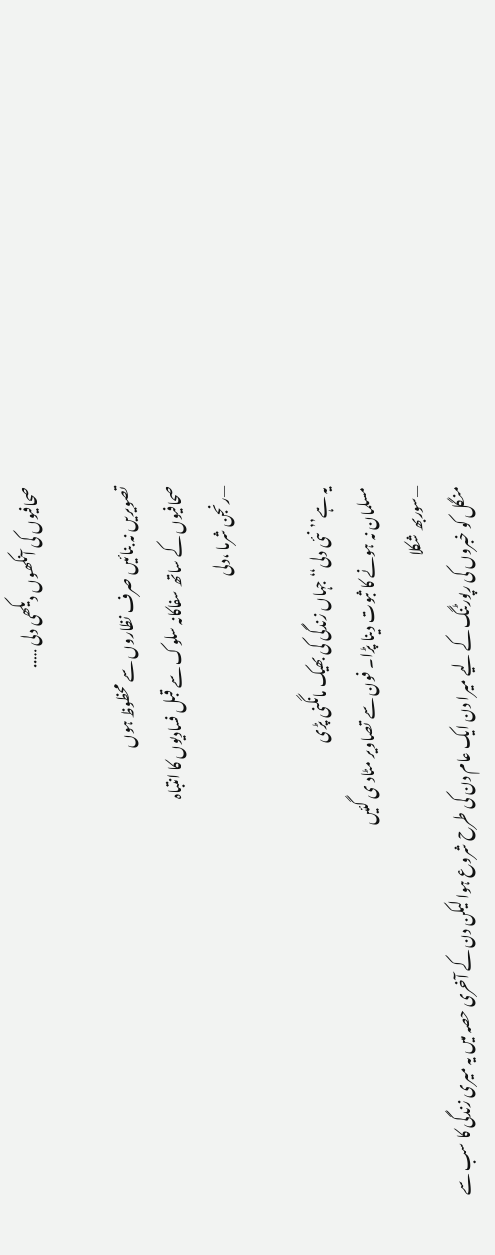صحافیوں کی آنکھوں دیکھی دلی …..

تصویریں نہ بنائیں صرف نظاروں سے محظوظ ہوں
صحافیوں کے ساتھ سفاکانہ سلوک سے قبل فسادیوں کا انتباہ
—رنجن شرما ،دلی

یہ ہے’’نئی دلی‘‘ جہاں زندگی کی بھیک مانگنی پڑی
مسلمان نہ ہونے کا ثبوت دینا پڑا۔ فون سے تصاویر مٹاد ی گئیں
—سوربھ شکلا
منگل کو خبروں کی رپورٹنگ کے لیے میرا دن ایک عام دن کی طرح شروع ہوا لیکن دن کے آخری حصہ میں یہ میری زندگی کا سب سے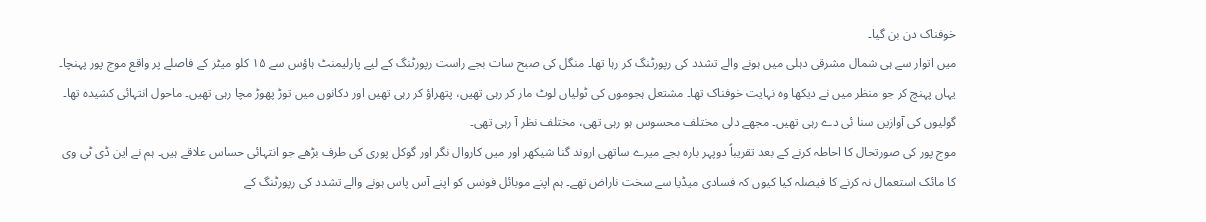خوفناک دن بن گیا۔
میں اتوار سے ہی شمال مشرقی دہلی میں ہونے والے تشدد کی رپورٹنگ کر رہا تھا۔ منگل کی صبح سات بجے راست رپورٹنگ کے لیے پارلیمنٹ ہاؤس سے ۱۵ کلو میٹر کے فاصلے پر واقع موج پور پہنچا۔ یہاں پہنچ کر جو منظر میں نے دیکھا وہ نہایت خوفناک تھا۔ مشتعل ہجوموں کی ٹولیاں لوٹ مار کر رہی تھیں، پتھراؤ کر رہی تھیں اور دکانوں میں توڑ پھوڑ مچا رہی تھیں۔ ماحول انتہائی کشیدہ تھا۔ گولیوں کی آوازیں سنا ئی دے رہی تھیں۔ مجھے دلی مختلف محسوس ہو رہی تھی، مختلف نظر آ رہی تھی۔
موج پور کی صورتحال کا احاطہ کرنے کے بعد تقریباً دوپہر بارہ بجے میرے ساتھی اروند گنا شیکھر اور میں کاروال نگر اور گوکل پوری کی طرف بڑھے جو انتہائی حساس علاقے ہیں۔ ہم نے این ڈی ٹی وی کا مائک استعمال نہ کرنے کا فیصلہ کیا کیوں کہ فسادی میڈیا سے سخت ناراض تھے۔ ہم اپنے موبائل فونس کو اپنے آس پاس ہونے والے تشدد کی رپورٹنگ کے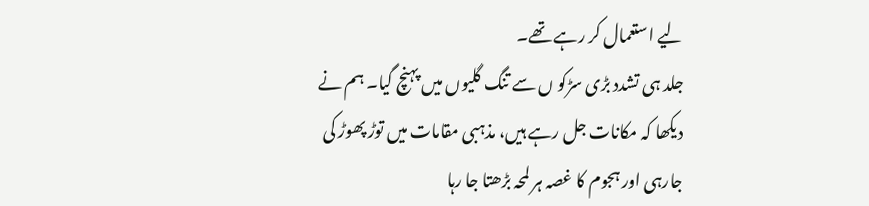لیے استعمال کر رہے تھے۔
جلد ہی تشدد بڑی سڑکو ں سے تنگ گلیوں میں پہنچ گیا۔ ہم نے دیکھا کہ مکانات جل رہے ہیں، مذہبی مقامات میں توڑ پھوڑ کی جارہی اور ہجوم کا غصہ ہر لمحہ بڑھتا جا رہا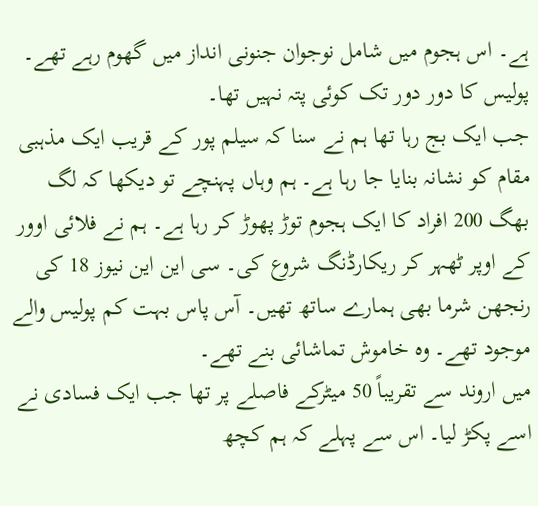ہے۔ اس ہجوم میں شامل نوجوان جنونی انداز میں گھوم رہے تھے۔ پولیس کا دور دور تک کوئی پتہ نہیں تھا۔
جب ایک بج رہا تھا ہم نے سنا کہ سیلم پور کے قریب ایک مذہبی مقام کو نشانہ بنایا جا رہا ہے۔ ہم وہاں پہنچے تو دیکھا کہ لگ بھگ 200 افراد کا ایک ہجوم توڑ پھوڑ کر رہا ہے۔ ہم نے فلائی اوور کے اوپر ٹھہر کر ریکارڈنگ شروع کی۔ سی این این نیوز 18 کی رنجھن شرما بھی ہمارے ساتھ تھیں۔ آس پاس بہت کم پولیس والے موجود تھے۔ وہ خاموش تماشائی بنے تھے۔
میں اروند سے تقریباً 50 میٹرکے فاصلے پر تھا جب ایک فسادی نے اسے پکڑ لیا۔ اس سے پہلے کہ ہم کچھ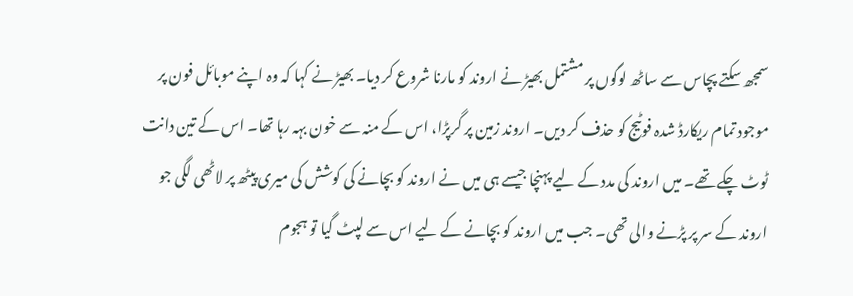سمجھ سکتے پچاس سے ساٹھ لوگوں پر مشتمل بھیڑ نے اروند کو مارنا شروع کر دیا۔ بھیڑ نے کہا کہ وہ اپنے موبائل فون پر موجود تمام ریکارڈ شدہ فوٹیج کو حذف کر دیں۔ اروند زمین پر گرپڑا، اس کے منہ سے خون بہہ رہا تھا۔ اس کے تین دانت ٹوٹ چکے تھے۔ میں اروند کی مدد کے لیے پہنچا جیسے ہی میں نے اروند کو بچانے کی کوشش کی میری پیٹھ پر لاٹھی لگی جو اروند کے سر پر پڑنے والی تھی۔ جب میں اروند کو بچانے کے لیے اس سے لپٹ گیا تو ہجوم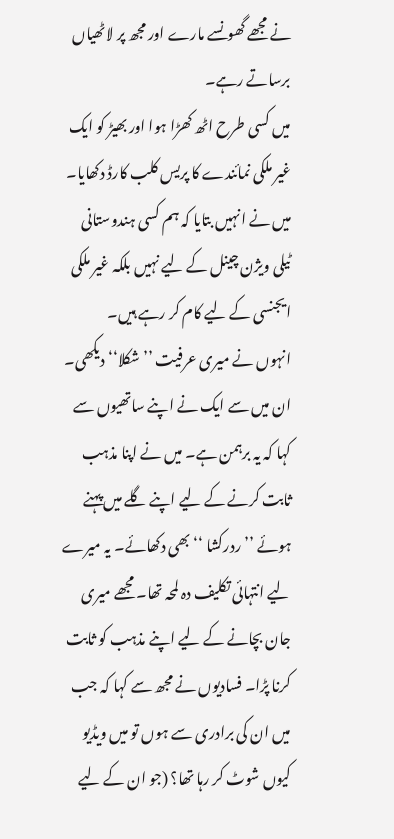نے مجھے گھونسے مارے اور مجھ پر لاٹھیاں برساتے رہے۔
میں کسی طرح اٹھ کھڑا ہوا اور بھیڑ کو ایک غیر ملکی نمائندے کا پریس کلب کارڈ دکھایا۔ میں نے انہیں بتایا کہ ہم کسی ہندوستانی ٹیلی ویژن چینل کے لیے نہیں بلکہ غیر ملکی ایجنسی کے لیے کام کر رہے ہیں۔
انہوں نے میری عرفیت ’’شکلا‘‘ دیکھی۔ ان میں سے ایک نے اپنے ساتھیوں سے کہا کہ یہ برہمن ہے۔ میں نے اپنا مذہب ثابت کرنے کے لیے اپنے گلے میں پہنے ہوئے ’’ردرکشا ‘‘بھی دکھائے۔ یہ میرے لیے انتہائی تکلیف دہ لمحہ تھا۔ مجھے میری جان بچانے کے لیے اپنے مذہب کو ثابت کرنا پڑا۔ فسادیوں نے مجھ سے کہا کہ جب میں ان کی برادری سے ہوں تو میں ویڈیو کیوں شوٹ کر رہا تھا؟ (جو ان کے لیے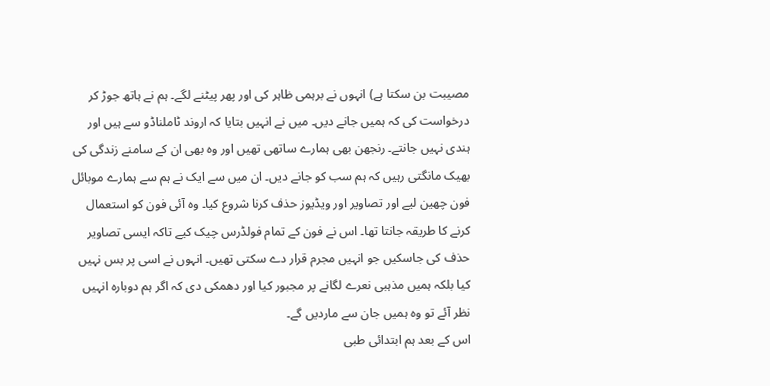مصیبت بن سکتا ہے) انہوں نے برہمی ظاہر کی اور پھر پیٹنے لگے۔ ہم نے ہاتھ جوڑ کر درخواست کی کہ ہمیں جانے دیں۔ میں نے انہیں بتایا کہ اروند ٹاملناڈو سے ہیں اور ہندی نہیں جانتے۔ رنجھن بھی ہمارے ساتھی تھیں اور وہ بھی ان کے سامنے زندگی کی بھیک مانگتی رہیں کہ ہم سب کو جانے دیں۔ ان میں سے ایک نے ہم سے ہمارے موبائل فون چھین لیے اور تصاویر اور ویڈیوز حذف کرنا شروع کیا۔ وہ آئی فون کو استعمال کرنے کا طریقہ جانتا تھا۔ اس نے فون کے تمام فولڈرس چیک کیے تاکہ ایسی تصاویر حذف کی جاسکیں جو انہیں مجرم قرار دے سکتی تھیں۔ انہوں نے اسی پر بس نہیں کیا بلکہ ہمیں مذہبی نعرے لگانے پر مجبور کیا اور دھمکی دی کہ اگر ہم دوبارہ انہیں نظر آئے تو وہ ہمیں جان سے ماردیں گے۔
اس کے بعد ہم ابتدائی طبی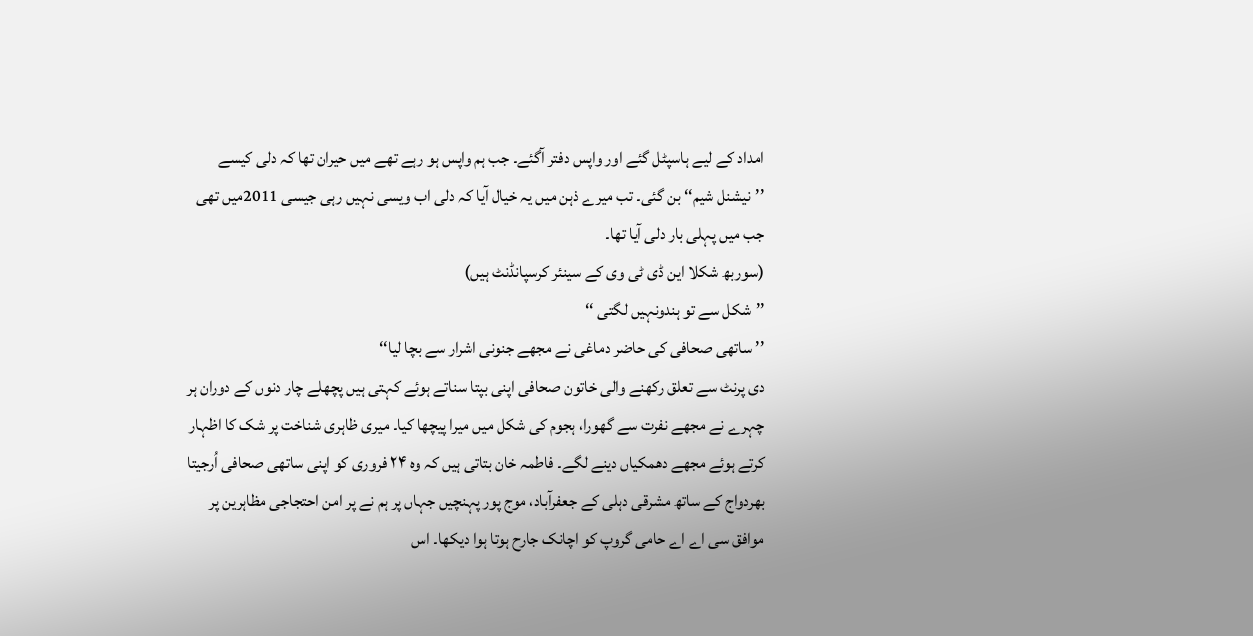امداد کے لیے ہاسپٹل گئے اور واپس دفتر آگئے۔ جب ہم واپس ہو رہے تھے میں حیران تھا کہ دلی کیسے ’’نیشنل شیم‘‘ بن گئی۔ تب میرے ذہن میں یہ خیال آیا کہ دلی اب ویسی نہیں رہی جیسی 2011میں تھی جب میں پہلی بار دلی آیا تھا۔
(سوربھ شکلا این ڈی ٹی وی کے سینئر کرسپانڈنٹ ہیں)
’’شکل سے تو ہندونہیں لگتی ‘‘
’’ ساتھی صحافی کی حاضر دماغی نے مجھے جنونی اشرار سے بچا لیا‘‘
دی پرنٹ سے تعلق رکھنے والی خاتون صحافی اپنی بپتا سناتے ہوئے کہتی ہیں پچھلے چار دنوں کے دوران ہر چہرے نے مجھے نفرت سے گھورا، ہجوم کی شکل میں میرا پیچھا کیا۔ میری ظاہری شناخت پر شک کا اظہار کرتے ہوئے مجھے دھمکیاں دینے لگے۔ فاطمہ خان بتاتی ہیں کہ وہ ۲۴ فروری کو اپنی ساتھی صحافی اُرجیتا بھردواج کے ساتھ مشرقی دہلی کے جعفرآباد، موج پور پہنچیں جہاں پر ہم نے پر امن احتجاجی مظاہرین پر موافق سی اے اے حامی گروپ کو اچانک جارح ہوتا ہوا دیکھا۔ اس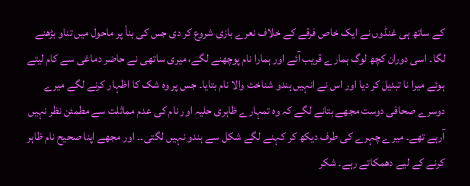کے ساتھ ہی غنڈوں نے ایک خاص فرقے کے خلاف نعرے بازی شروع کر دی جس کی بناٗ پر ماحول میں تناو بڑھنے لگا۔ اسی دوران کچھ لوگ ہمارے قریب آئے اور ہمارا نام پوچھنے لگے، میری ساتھی نے حاضر دماغی سے کام لیتے ہوئے میرا نا تبدیل کر دیا اور اس نے انہیں ہندو شناخت والا نام بتایا۔ جس پر وہ شک کا اظہار کرنے لگے میرے دوسرے صحافی دوست مجھے بتانے لگے کہ وہ تمہارے ظاہری حلیہ اور نام کی عدم مماثلت سے مطمئن نظر نہیں آرہے تھے۔ میرے چہرے کی طرف دیکھ کر کہنے لگے شکل سے ہندو نہیں لگتی۔۔ اور مجھے اپنا صحیح نام ظاہر کرنے کے لیے دھمکاتے رہے۔ شکر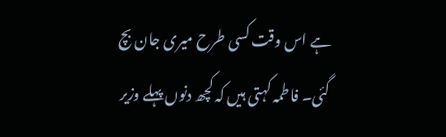ہے اس وقت کسی طرح میری جان بچ گئی۔ فاطمہ کہتی ہیں کہ کچھ دنوں پہلے وزیر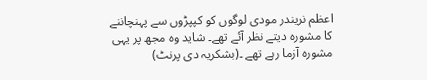اعظم نریندر مودی لوگوں کو کپپڑوں سے پہنچاننے کا مشورہ دیتے نظر آئے تھے۔ شاید وہ مجھ پر یہی مشورہ آزما رہے تھے ۔(بشکریہ دی پرنٹ)